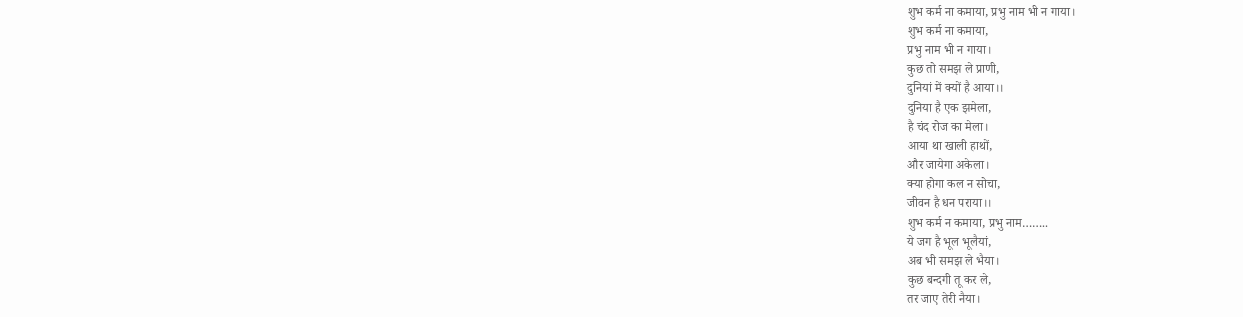शुभ कर्म ना कमाया, प्रभु नाम भी न गाया।
शुभ कर्म ना कमाया,
प्रभु नाम भी न गाया।
कुछ तो समझ ले प्राणी,
दुनियां में क्यों है आया।।
दुनिया है एक झमेला,
है चंद रोज का मेला।
आया था खाली हाथों,
और जायेगा अकेला।
क्या होगा कल न सोचा,
जीवन है धन पराया।।
शुभ कर्म न कमाया, प्रभु नाम……..
ये जग है भूल भूलैयां,
अब भी समझ ले भैया।
कुछ बन्दगी तू कर ले,
तर जाए तेरी नैया।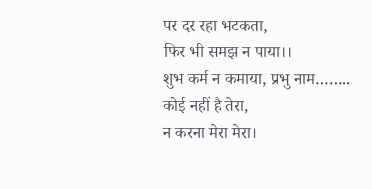पर दर रहा भटकता,
फिर भी समझ न पाया।।
शुभ कर्म न कमाया, प्रभु नाम……..
कोई नहीं है तेरा,
न करना मेरा मेरा।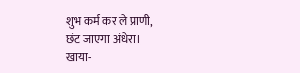शुभ कर्म कर ले प्राणी,
छंट जाएगा अंधेरा।
खाया-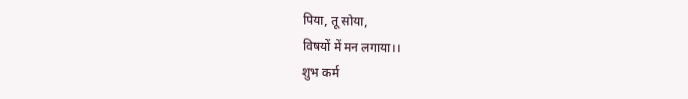पिया, तू सोया,
विषयों में मन लगाया।।
शुभ कर्म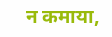न कमाया,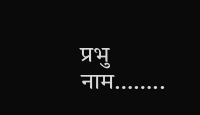प्रभु नाम……..